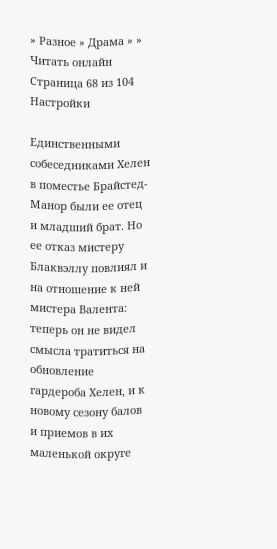» Разное » Драма » » Читать онлайн
Страница 68 из 104 Настройки

Единственными собеседниками Хелен в поместье Брайстед-Манор были ее отец и младший брат. Но ее отказ мистеру Блаквэллу повлиял и на отношение к ней мистера Валента: теперь он не видел смысла тратиться на обновление гардероба Хелен, и к новому сезону балов и приемов в их маленькой округе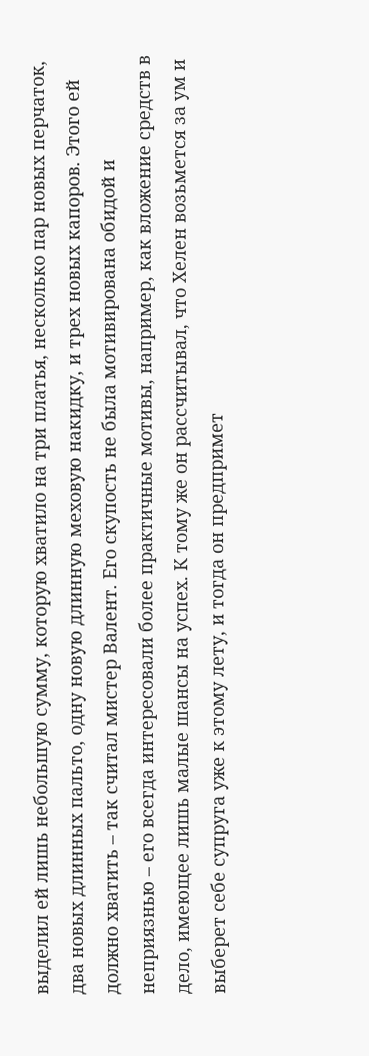выделил ей лишь небольшую сумму, которую хватило на три платья, несколько пар новых перчаток, два новых длинных пальто, одну новую длинную меховую накидку, и трех новых капоров. Этого ей должно хватить – так считал мистер Валент. Его скупость не была мотивирована обидой и неприязнью – его всегда интересовали более практичные мотивы, например, как вложение средств в дело, имеющее лишь малые шансы на успех. К тому же он рассчитывал, что Хелен возьмется за ум и выберет себе супруга уже к этому лету, и тогда он предпримет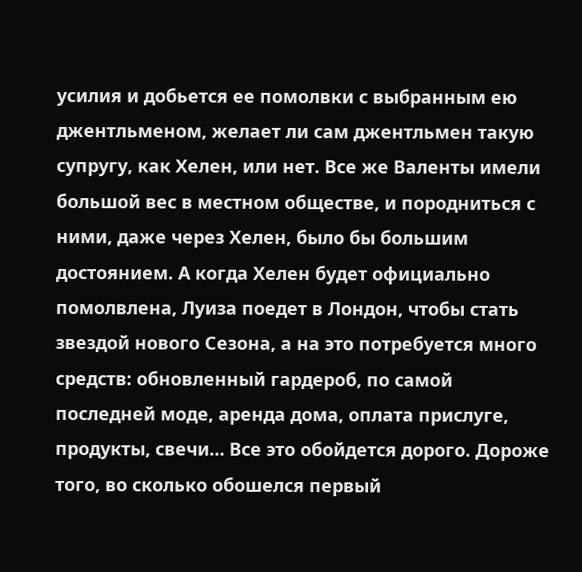усилия и добьется ее помолвки с выбранным ею джентльменом, желает ли сам джентльмен такую супругу, как Хелен, или нет. Все же Валенты имели большой вес в местном обществе, и породниться с ними, даже через Хелен, было бы большим достоянием. А когда Хелен будет официально помолвлена, Луиза поедет в Лондон, чтобы стать звездой нового Сезона, а на это потребуется много средств: обновленный гардероб, по самой последней моде, аренда дома, оплата прислуге, продукты, свечи… Все это обойдется дорого. Дороже того, во сколько обошелся первый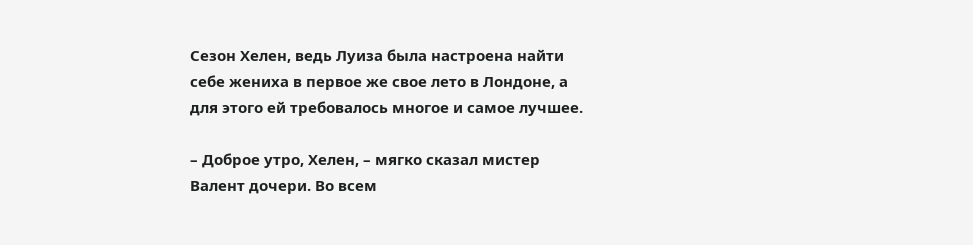Сезон Хелен, ведь Луиза была настроена найти себе жениха в первое же свое лето в Лондоне, а для этого ей требовалось многое и самое лучшее.

– Доброе утро, Хелен, – мягко сказал мистер Валент дочери. Во всем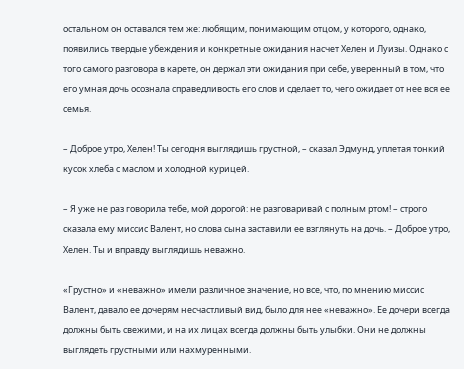остальном он оставался тем же: любящим, понимающим отцом, у которого, однако, появились твердые убеждения и конкретные ожидания насчет Хелен и Луизы. Однако с того самого разговора в карете, он держал эти ожидания при себе, уверенный в том, что его умная дочь осознала справедливость его слов и сделает то, чего ожидает от нее вся ее семья.

– Доброе утро, Хелен! Ты сегодня выглядишь грустной, – сказал Эдмунд, уплетая тонкий кусок хлеба с маслом и холодной курицей.

– Я уже не раз говорила тебе, мой дорогой: не разговаривай с полным ртом! – строго сказала ему миссис Валент, но слова сына заставили ее взглянуть на дочь. – Доброе утро, Хелен. Ты и вправду выглядишь неважно.

«Грустно» и «неважно» имели различное значение, но все, что, по мнению миссис Валент, давало ее дочерям несчастливый вид, было для нее «неважно». Ее дочери всегда должны быть свежими, и на их лицах всегда должны быть улыбки. Они не должны выглядеть грустными или нахмуренными.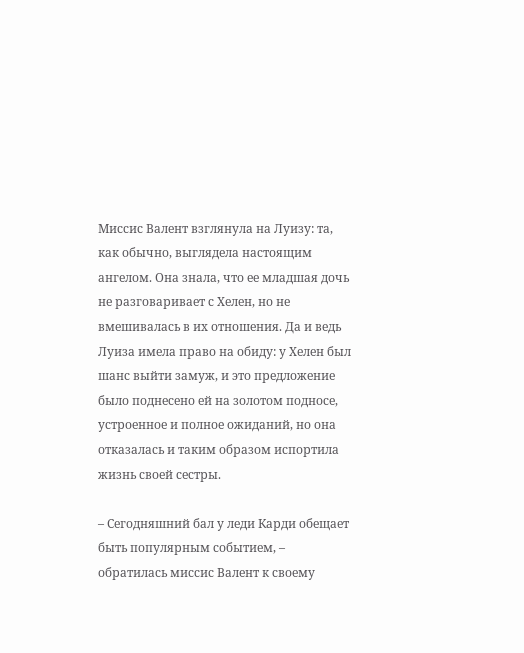Миссис Валент взглянула на Луизу: та, как обычно, выглядела настоящим ангелом. Она знала, что ее младшая дочь не разговаривает с Хелен, но не вмешивалась в их отношения. Да и ведь Луиза имела право на обиду: у Хелен был шанс выйти замуж, и это предложение было поднесено ей на золотом подносе, устроенное и полное ожиданий, но она отказалась и таким образом испортила жизнь своей сестры.

– Сегодняшний бал у леди Карди обещает быть популярным событием, – обратилась миссис Валент к своему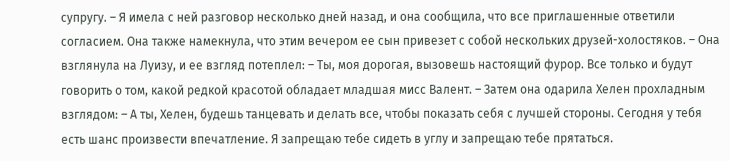супругу. – Я имела с ней разговор несколько дней назад, и она сообщила, что все приглашенные ответили согласием. Она также намекнула, что этим вечером ее сын привезет с собой нескольких друзей-холостяков. – Она взглянула на Луизу, и ее взгляд потеплел: – Ты, моя дорогая, вызовешь настоящий фурор. Все только и будут говорить о том, какой редкой красотой обладает младшая мисс Валент. – Затем она одарила Хелен прохладным взглядом: – А ты, Хелен, будешь танцевать и делать все, чтобы показать себя с лучшей стороны. Сегодня у тебя есть шанс произвести впечатление. Я запрещаю тебе сидеть в углу и запрещаю тебе прятаться.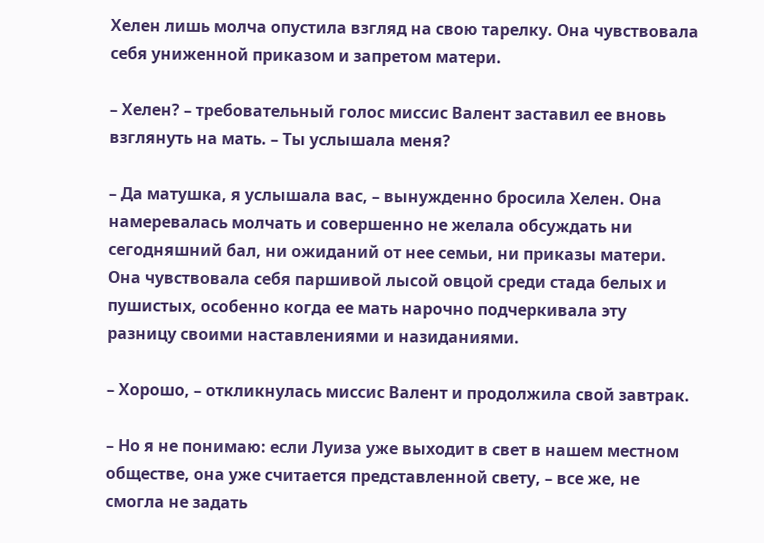Хелен лишь молча опустила взгляд на свою тарелку. Она чувствовала себя униженной приказом и запретом матери.

– Хелен? – требовательный голос миссис Валент заставил ее вновь взглянуть на мать. – Ты услышала меня?

– Да матушка, я услышала вас, – вынужденно бросила Хелен. Она намеревалась молчать и совершенно не желала обсуждать ни сегодняшний бал, ни ожиданий от нее семьи, ни приказы матери. Она чувствовала себя паршивой лысой овцой среди стада белых и пушистых, особенно когда ее мать нарочно подчеркивала эту разницу своими наставлениями и назиданиями.

– Хорошо, – откликнулась миссис Валент и продолжила свой завтрак.

– Но я не понимаю: если Луиза уже выходит в свет в нашем местном обществе, она уже считается представленной свету, – все же, не смогла не задать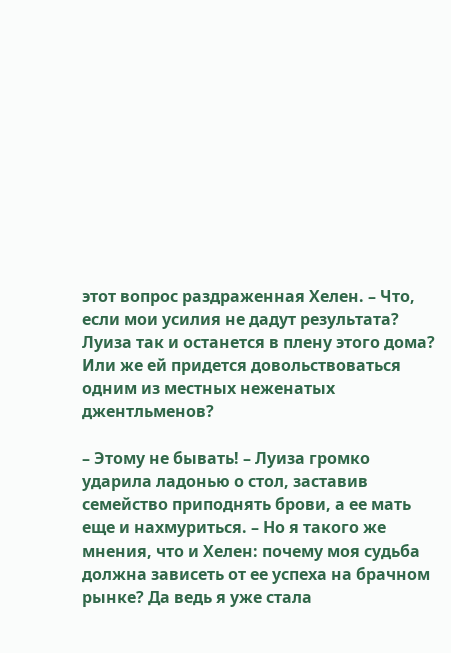этот вопрос раздраженная Хелен. – Что, если мои усилия не дадут результата? Луиза так и останется в плену этого дома? Или же ей придется довольствоваться одним из местных неженатых джентльменов?

– Этому не бывать! – Луиза громко ударила ладонью о стол, заставив семейство приподнять брови, а ее мать еще и нахмуриться. – Но я такого же мнения, что и Хелен: почему моя судьба должна зависеть от ее успеха на брачном рынке? Да ведь я уже стала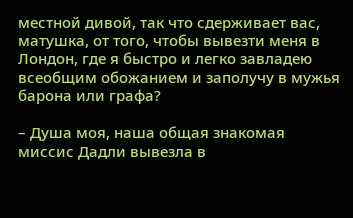местной дивой, так что сдерживает вас, матушка, от того, чтобы вывезти меня в Лондон, где я быстро и легко завладею всеобщим обожанием и заполучу в мужья барона или графа?

– Душа моя, наша общая знакомая миссис Дадли вывезла в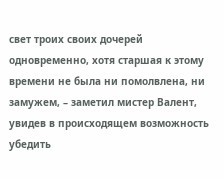свет троих своих дочерей одновременно, хотя старшая к этому времени не была ни помолвлена, ни замужем, – заметил мистер Валент, увидев в происходящем возможность убедить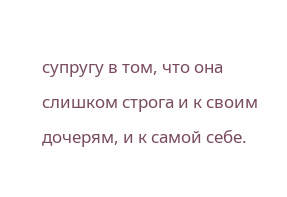супругу в том, что она слишком строга и к своим дочерям, и к самой себе.